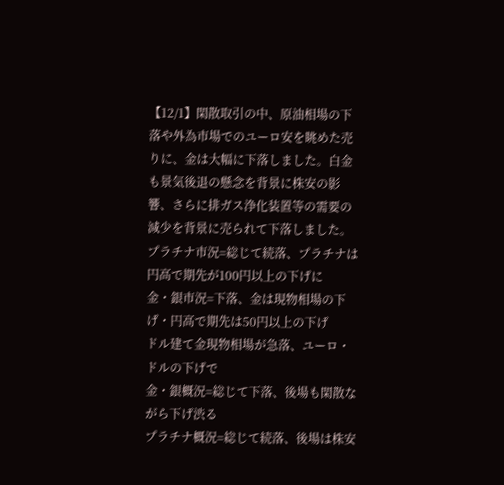【12/1】閑散取引の中、原油相場の下落や外為市場でのユーロ安を眺めた売りに、金は大幅に下落しました。白金も景気後退の懸念を背景に株安の影響、さらに排ガス浄化装置等の需要の減少を背景に売られて下落しました。
プラチナ市況=総じて続落、プラチナは円高で期先が100円以上の下げに
金・銀市況=下落、金は現物相場の下げ・円高で期先は50円以上の下げ
ドル建て金現物相場が急落、ユーロ・ドルの下げで
金・銀概況=総じて下落、後場も閑散ながら下げ渋る
プラチナ概況=総じて続落、後場は株安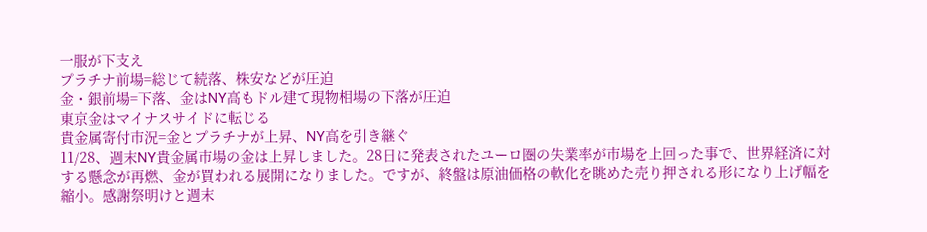一服が下支え
プラチナ前場=総じて続落、株安などが圧迫
金・銀前場=下落、金はNY高もドル建て現物相場の下落が圧迫
東京金はマイナスサイドに転じる
貴金属寄付市況=金とプラチナが上昇、NY高を引き継ぐ
11/28、週末NY貴金属市場の金は上昇しました。28日に発表されたユーロ圏の失業率が市場を上回った事で、世界経済に対する懸念が再燃、金が買われる展開になりました。ですが、終盤は原油価格の軟化を眺めた売り押される形になり上げ幅を縮小。感謝祭明けと週末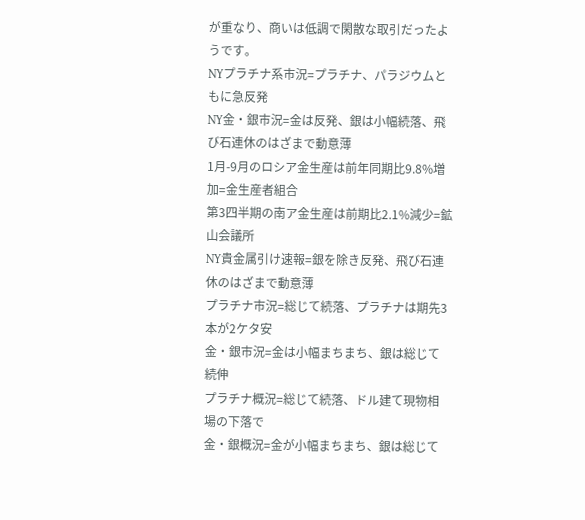が重なり、商いは低調で閑散な取引だったようです。
NYプラチナ系市況=プラチナ、パラジウムともに急反発
NY金・銀市況=金は反発、銀は小幅続落、飛び石連休のはざまで動意薄
1月-9月のロシア金生産は前年同期比9.8%増加=金生産者組合
第3四半期の南ア金生産は前期比2.1%減少=鉱山会議所
NY貴金属引け速報=銀を除き反発、飛び石連休のはざまで動意薄
プラチナ市況=総じて続落、プラチナは期先3本が2ケタ安
金・銀市況=金は小幅まちまち、銀は総じて続伸
プラチナ概況=総じて続落、ドル建て現物相場の下落で
金・銀概況=金が小幅まちまち、銀は総じて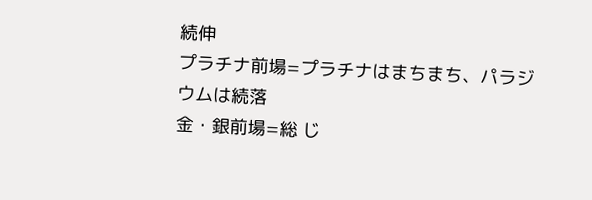続伸
プラチナ前場=プラチナはまちまち、パラジウムは続落
金・銀前場=総 じ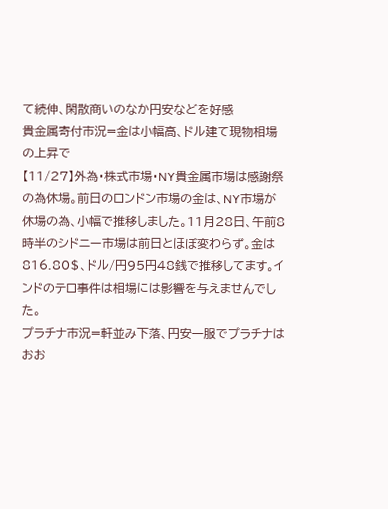て続伸、閑散商いのなか円安などを好感
貴金属寄付市況=金は小幅高、ドル建て現物相場の上昇で
【11/27】外為・株式市場・NY貴金属市場は感謝祭の為休場。前日のロンドン市場の金は、NY市場が休場の為、小幅で推移しました。11月28日、午前8時半のシドニー市場は前日とほぼ変わらず。金は816.80$、ドル/円95円48銭で推移してます。インドのテロ事件は相場には影響を与えませんでした。
プラチナ市況=軒並み下落、円安一服でプラチナはおお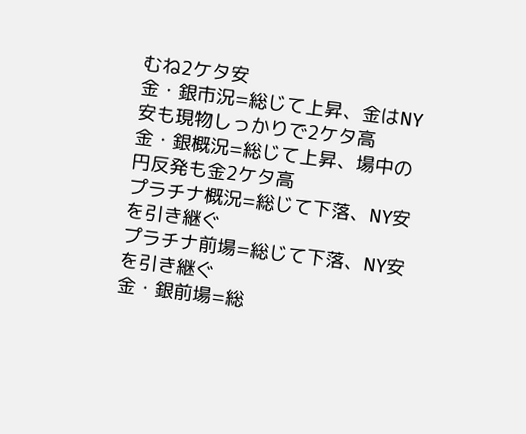むね2ケタ安
金・銀市況=総じて上昇、金はNY安も現物しっかりで2ケタ高
金・銀概況=総じて上昇、場中の円反発も金2ケタ高
プラチナ概況=総じて下落、NY安を引き継ぐ
プラチナ前場=総じて下落、NY安を引き継ぐ
金・銀前場=総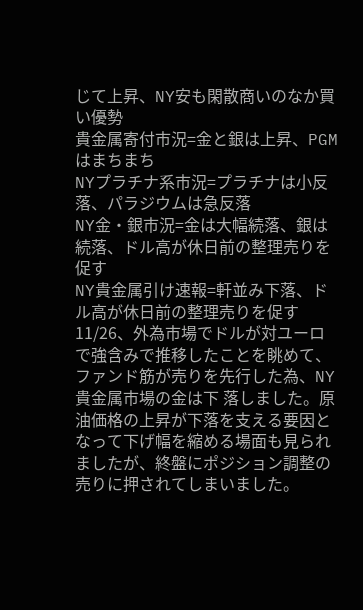じて上昇、NY安も閑散商いのなか買い優勢
貴金属寄付市況=金と銀は上昇、PGMはまちまち
NYプラチナ系市況=プラチナは小反落、パラジウムは急反落
NY金・銀市況=金は大幅続落、銀は続落、ドル高が休日前の整理売りを促す
NY貴金属引け速報=軒並み下落、ドル高が休日前の整理売りを促す
11/26、外為市場でドルが対ユーロで強含みで推移したことを眺めて、ファンド筋が売りを先行した為、NY貴金属市場の金は下 落しました。原油価格の上昇が下落を支える要因となって下げ幅を縮める場面も見られましたが、終盤にポジション調整の売りに押されてしまいました。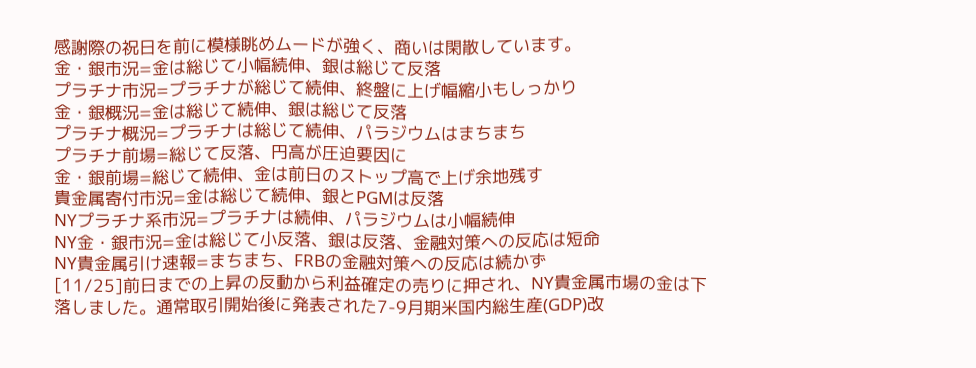感謝際の祝日を前に模様眺めムードが強く、商いは閑散しています。
金・銀市況=金は総じて小幅続伸、銀は総じて反落
プラチナ市況=プラチナが総じて続伸、終盤に上げ幅縮小もしっかり
金・銀概況=金は総じて続伸、銀は総じて反落
プラチナ概況=プラチナは総じて続伸、パラジウムはまちまち
プラチナ前場=総じて反落、円高が圧迫要因に
金・銀前場=総じて続伸、金は前日のストップ高で上げ余地残す
貴金属寄付市況=金は総じて続伸、銀とPGMは反落
NYプラチナ系市況=プラチナは続伸、パラジウムは小幅続伸
NY金・銀市況=金は総じて小反落、銀は反落、金融対策への反応は短命
NY貴金属引け速報=まちまち、FRBの金融対策への反応は続かず
[11/25]前日までの上昇の反動から利益確定の売りに押され、NY貴金属市場の金は下落しました。通常取引開始後に発表された7-9月期米国内総生産(GDP)改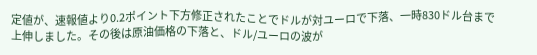定値が、速報値より0.2ポイント下方修正されたことでドルが対ユーロで下落、一時830ドル台まで上伸しました。その後は原油価格の下落と、ドル/ユーロの波が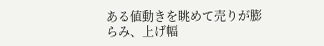ある値動きを眺めて売りが膨らみ、上げ幅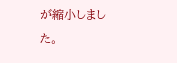が縮小しました。